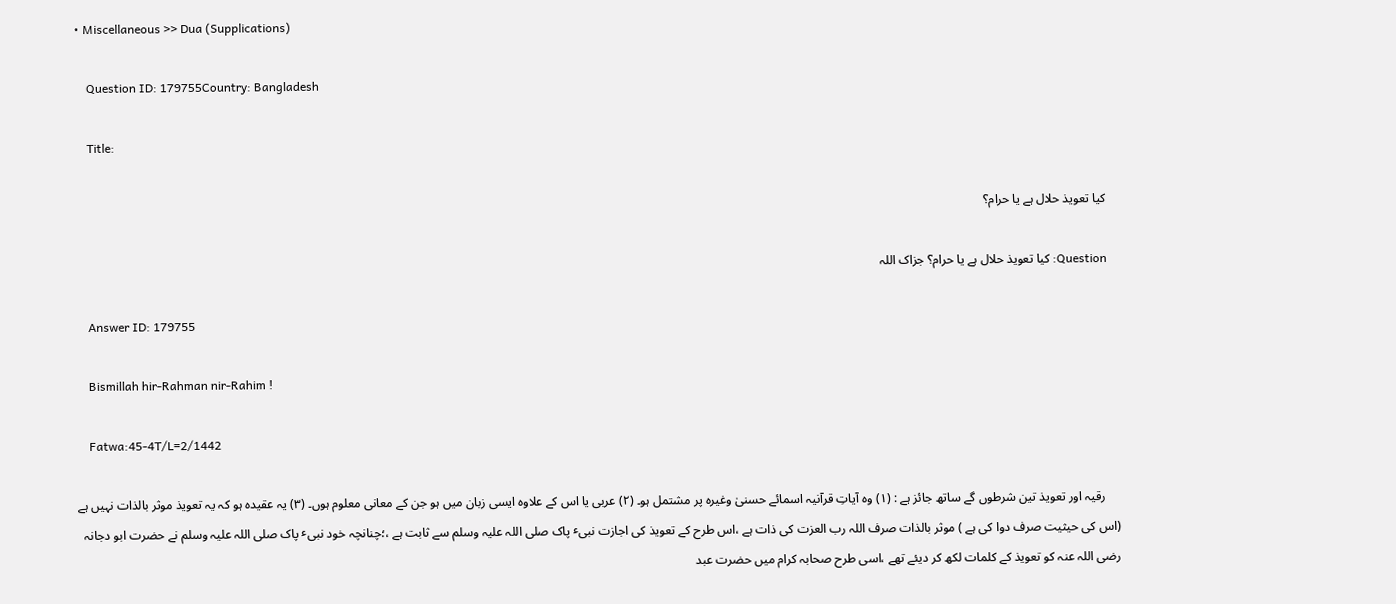• Miscellaneous >> Dua (Supplications)

    Question ID: 179755Country: Bangladesh

    Title:

    کیا تعویذ حلال ہے یا حرام؟

    Question: کیا تعویذ حلال ہے یا حرام؟ جزاک اللہ

    Answer ID: 179755

    Bismillah hir-Rahman nir-Rahim !

    Fatwa:45-4T/L=2/1442

     رقیہ اور تعویذ تین شرطوں گے ساتھ جائز ہے : (۱) وہ آیاتِ قرآنیہ اسمائے حسنیٰ وغیرہ پر مشتمل ہو۔ (۲) عربی یا اس کے علاوہ ایسی زبان میں ہو جن کے معانی معلوم ہوں۔ (۳) یہ عقیدہ ہو کہ یہ تعویذ موثر بالذات نہیں ہے (اس کی حیثیت صرف دوا کی ہے ) موثر بالذات صرف اللہ رب العزت کی ذات ہے ،اس طرح کے تعویذ کی اجازت نبیٴ پاک صلی اللہ علیہ وسلم سے ثابت ہے ،؛چنانچہ خود نبیٴ پاک صلی اللہ علیہ وسلم نے حضرت ابو دجانہ رضی اللہ عنہ کو تعویذ کے کلمات لکھ کر دیئے تھے ،اسی طرح صحابہ کرام میں حضرت عبد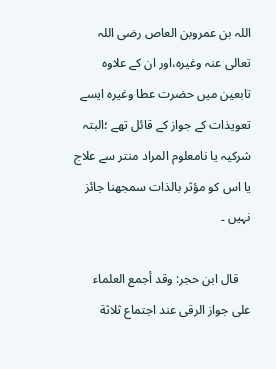اللہ بن عمروبن العاص رضی اللہ تعالی عنہ وغیرہ،اور ان کے علاوہ تابعین میں حضرت عطا وغیرہ ایسے تعویذات کے جواز کے قائل تھے ؛البتہ شرکیہ یا نامعلوم المراد منتر سے علاج یا اس کو مؤثر بالذات سمجھنا جائز نہیں ۔

    قال ابن حجر: وقد أجمع العلماء علی جواز الرقی عند اجتماع ثلاثة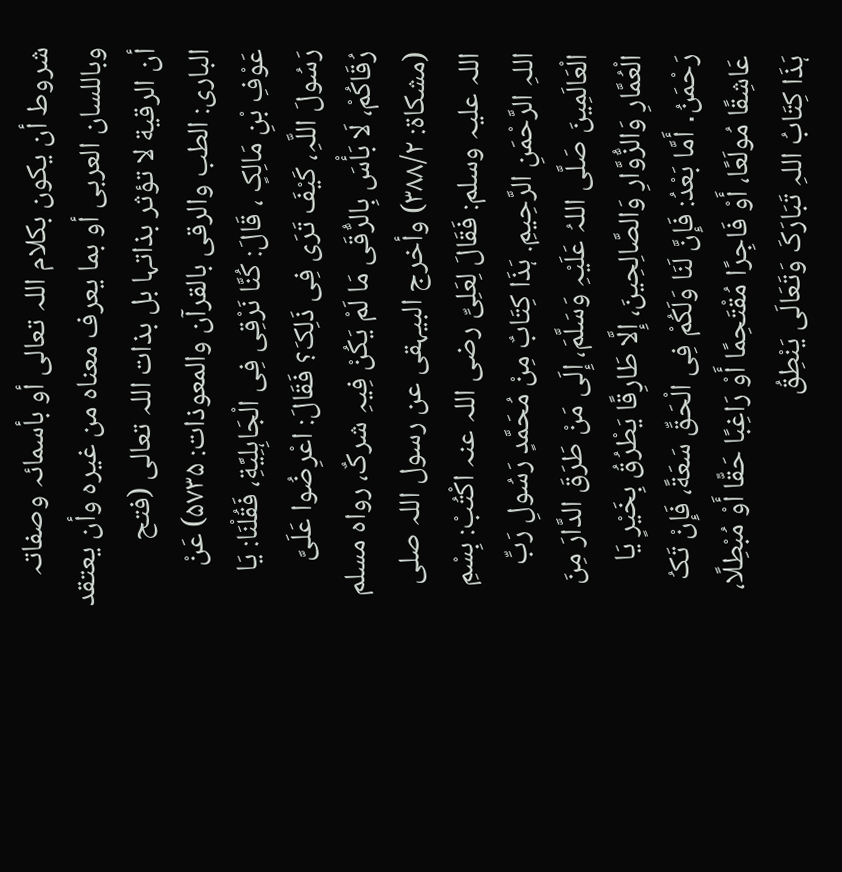شروط أن یکون بکلام اللہ تعالی أو بأسمائہ وصفاتہ وباللسان العربی أو بما یعرف معناہ من غیرہ وأن یعتقد أن الرقیة لا تؤثر بذاتہا بل بذات اللہ تعالی (فتح الباری: الطب والرقی بالقرآن والمعوذات: ۵۷۳۵) عَنْ عَوْفِ بْنِ مَالِکٍ ، قَالَ: کُنَّا نَرْقِی فِی الْجَاہِلِیَّةِ، فَقُلْنَا: یَا رَسُولَ اللَّہِ، کَیْفَ تَرَی فِی ذَلِکَ؟ فَقَالَ: اعْرِضُوا عَلَیَّ رُقَاکُمْ، لَا بَأْسَ بِالرُّقَی مَا لَمْ یَکُنْ فِیہِ شرکٌ، رواہ مسلم (مشکاة: ۳۸۸/۲) وأخرج البیہقی عن رسول اللہ صلی اللہ علیہ وسلم: فَقَالَ لِعَلِیِّ رضی اللہ عنہ اکْتُبْ: بِسْمِ اللہِ الرَّحْمَنِ الرَّحِیمِ. ہَذَا کِتَابٌ مِنْ مُحَمَّدٍ رَسُولِ رَبِّ الْعَالَمِینَ صَلَّی اللہُ عَلَیْہِ وَسَلَّمَ، إِلَی مَنْ طَرَقَ الدَّارَ مِنَ الْعُمَّارِ وَالزُّوَّارِ وَالصَّالِحِینَ، إِلَّا طَارِقًا یَطْرُقُ بِخَیْرٍ یَا رَحْمَنُ․ أَمَّا بَعْدُ: فَإِنَّ لَنَا وَلَکُمْ فِی الْحَقِّ سَعَةً، فَإِنْ تَکُ عَاشِقًا مُولَعًا، أَوْ فَاجِرًا مُقْتَحِمًا أَوْ رَاغِبًا حَقًّا أَوْ مُبْطِلًا، ہَذَا کِتَابُ اللہِ تَبَارَکَ وَتَعَالَی یَنْطِقُ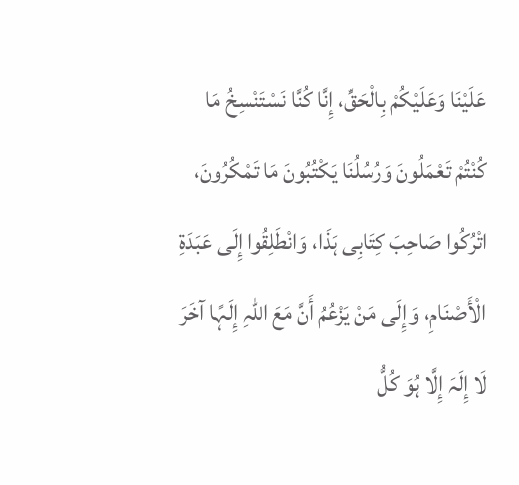عَلَیْنَا وَعَلَیْکُمْ بِالْحَقِّ، إِنَّا کُنَّا نَسْتَنْسِخُ مَا کُنْتُمْ تَعْمَلُونَ وَرُسُلُنَا یَکْتُبُونَ مَا تَمْکُرُونَ، اتْرُکُوا صَاحِبَ کِتَابِی ہَذَا، وَانْطَلِقُوا إِلَی عَبَدَةِ الْأَصْنَامِ، وَإِلَی مَنْ یَزْعُمُ أَنَّ مَعَ اللہِ إِلَہًا آخَرَ لَا إِلَہَ إِلَّا ہُوَ کُلُّ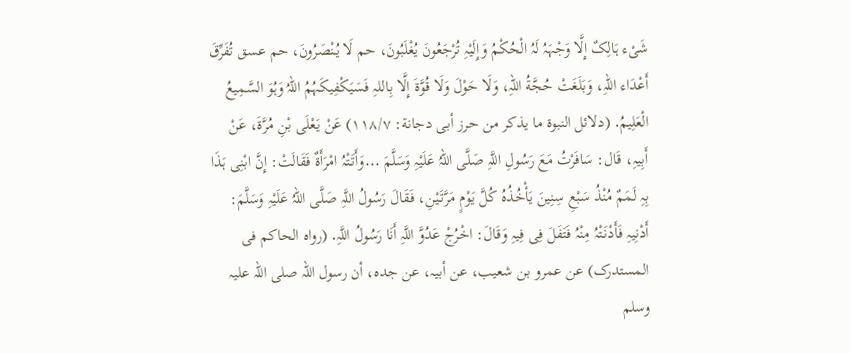شَیْء ہَالِکٌ إِلَّا وَجْہَہُ لَہُ الْحُکْمُ وَإِلَیْہِ تُرْجَعُونَ یُغْلَبُونَ، حم لَا یُنْصَرُونَ، حم عسق تُفَرِّقَ أَعْدَاء اللہِ، وَبَلَغَتْ حُجَّةُ اللہِ، وَلَا حَوْلَ وَلَا قُوَّةَ إِلَّا بِاللہِ فَسَیَکْفِیکَہُمُ اللہُ وَہُوَ السَّمِیعُ الْعَلِیمُ․ (دلائل النبوة ما یذکر من حرز أبی دجانة: ۱۱۸/۷) عَنْ یَعْلَی بْنِ مُرَّةَ، عَنْ أَبِیہِ، قَال: سَافَرْتُ مَعَ رَسُولِ اللَّہِ صَلَّی اللہُ عَلَیْہِ وَسَلَّمَ ․․․وَأَتَتْہُ امْرَأَةٌ فَقَالَتْ: إِنَّ ابْنِی ہَذَا بِہِ لَمَمٌ مُنْذُ سَبْعِ سِنِینَ یَأْخُذُہُ کُلَّ یَوْمٍ مَرَّتَیْنِ، فَقَالَ رَسُولُ اللَّہِ صَلَّی اللہُ عَلَیْہِ وَسَلَّمَ: أَدْنِیہِ فَأَدْنَتْہُ مِنْہُ فَتَفَلَ فِی فِیہِ وَقَالَ: اخْرُجْ عَدُوَّ اللَّہِ أَنَا رَسُولُ اللَّہِ․ (رواہ الحاکم فی المستدرک) عن عمرو بن شعیب، عن أبیہ، عن جدہ، أن رسول اللہ صلی اللہ علیہ وسلم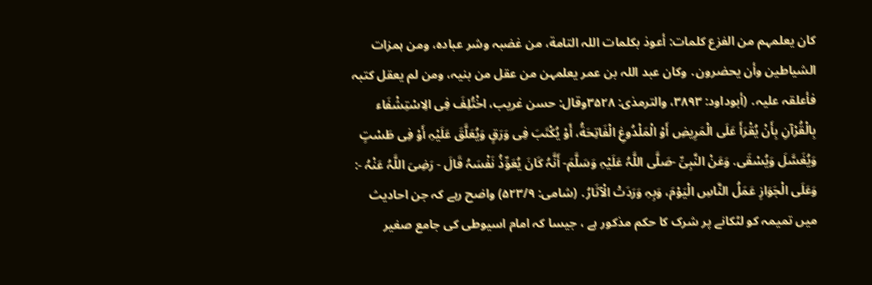کان یعلمہم من الفزع کلمات: أعوذ بکلمات اللہ التامة، من غضبہ وشر عبادہ، ومن ہمزات الشیاطین وأن یحضرون․ وکان عبد اللہ بن عمر یعلمہن من عقل من بنیہ، ومن لم یعقل کتبہ فأعلقہ علیہ․ (أبوداود: ۳۸۹۳، والترمذی: ۳۵۲۸وقال: حسن غریب، اخْتُلِفَ فِی الِاسْتِشْفَاء بِالْقُرْآنِ بِأَنْ یُقْرَأَ عَلَی الْمَرِیضِ أَوْ الْمَلْدُوغِ الْفَاتِحَةُ، أَوْ یُکْتَبَ فِی وَرَقٍ وَیُعَلَّقَ عَلَیْہِ أَوْ فِی طَسْتٍ وَیُغَسَّلَ وَیُسْقَی. وَعَنْ النَّبِیِّ -صَلَّی اللَّہُ عَلَیْہِ وَسَلَّمَ- أَنَّہُ کَانَ یُعَوِّذُ نَفْسَہُ قَالَ - رَضِیَ اللَّہُ عَنْہُ -: وَعَلَی الْجَوَازِ عَمَلُ النَّاسِ الْیَوْمَ، وَبِہِ وَرَدَتْ الْآثَارُ․ (شامی: ۵۲۳/۹) واضح رہے کہ جن احادیث میں تمیمہ کو لٹکانے پر شرک کا حکم مذکور ہے ، جیسا کہ امام اسیوطی کی جامع صغیر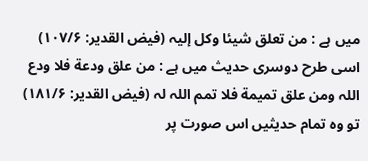میں ہے : من تعلق شیئا وکل إلیہ (فیض القدیر: ۱۰۷/۶) اسی طرح دوسری حدیث میں ہے : من علق ودعة فلا ودع اللہ ومن علق تمیمة فلا تمم اللہ لہ (فیض القدیر: ۱۸۱/۶) تو وہ تمام حدیثیں اس صورت پر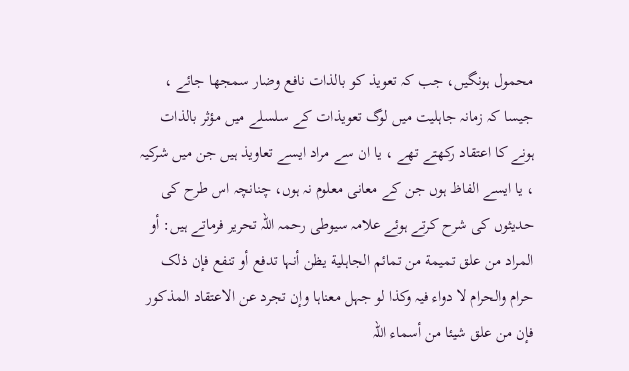محمول ہونگیں، جب کہ تعویذ کو بالذات نافع وضار سمجھا جائے ، جیسا کہ زمانہ جاہلیت میں لوگ تعویذات کے سلسلے میں مؤثر بالذات ہونے کا اعتقاد رکھتے تھے ، یا ان سے مراد ایسے تعاویذ ہیں جن میں شرکیہ ، یا ایسے الفاظ ہوں جن کے معانی معلوم نہ ہوں، چنانچہ اس طرح کی حدیثوں کی شرح کرتے ہوئے علامہ سیوطی رحمہ اللہ تحریر فرماتے ہیں: أو المراد من علق تمیمة من تمائم الجاہلیة یظن أنہا تدفع أو تنفع فإن ذلک حرام والحرام لا دواء فیہ وکذا لو جہل معناہا وإن تجرد عن الاعتقاد المذکور فإن من علق شیئا من أسماء اللہ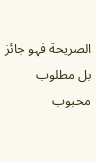الصریحة فہو جائز بل مطلوب محبوب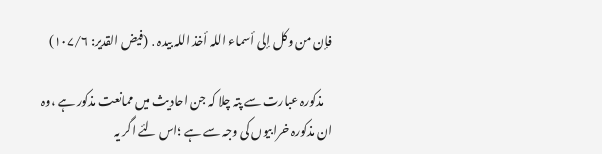فإن من وکل إلی أسماء اللہ أخذ اللہ بیدہ․ (فیض القدیر: ۱۰۷/۶)

    مذکورہ عبارت سے پتہ چلا کہ جن احادیث میں ممانعت مذکور ہے ،وہ ان مذکورہ خرابیوں کی وجہ سے ہے ؛اس لئے اگر یہ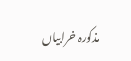مذکورہ خرابیاں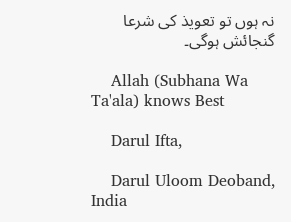نہ ہوں تو تعویذ کی شرعا گنجائش ہوگی۔

    Allah (Subhana Wa Ta'ala) knows Best

    Darul Ifta,

    Darul Uloom Deoband, India